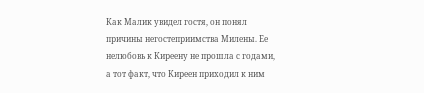Как Малик увидел гостя, он понял причины негостеприимства Милены. Ее нелюбовь к Киреену не прошла с годами, а тот факт, что Киреен приходил к ним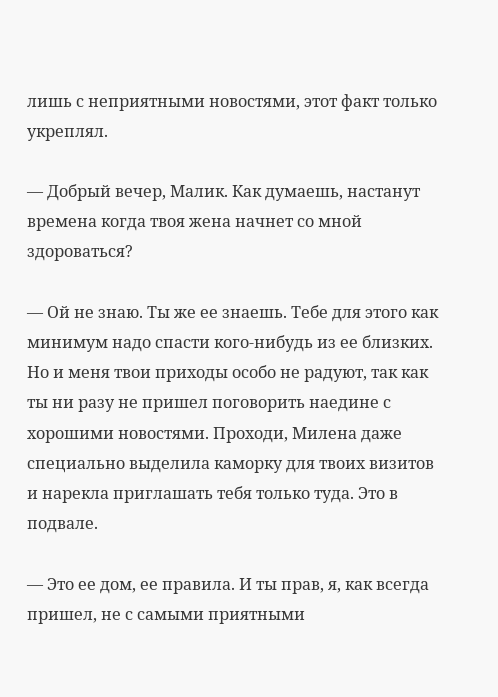лишь с неприятными новостями, этот факт только укреплял.

— Добрый вечер, Малик. Как думаешь, настанут времена когда твоя жена начнет со мной здороваться?

— Ой не знаю. Ты же ее знаешь. Тебе для этого как минимум надо спасти кого-нибудь из ее близких. Но и меня твои приходы особо не радуют, так как ты ни разу не пришел поговорить наедине с хорошими новостями. Проходи, Милена даже специально выделила каморку для твоих визитов и нарекла приглашать тебя только туда. Это в подвале.

— Это ее дом, ее правила. И ты прав, я, как всегда пришел, не с самыми приятными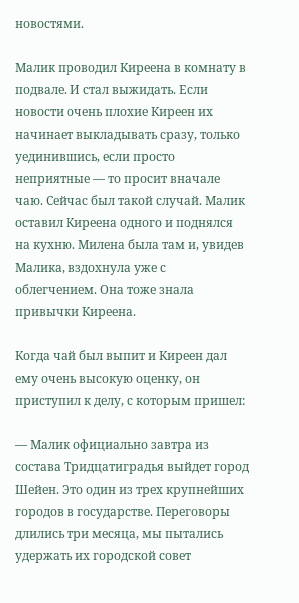новостями.

Малик проводил Киреена в комнату в подвале. И стал выжидать. Если новости очень плохие Киреен их начинает выкладывать сразу, только уединившись, если просто неприятные — то просит вначале чаю. Сейчас был такой случай. Малик оставил Киреена одного и поднялся на кухню. Милена была там и, увидев Малика, вздохнула уже с облегчением. Она тоже знала привычки Киреена.

Когда чай был выпит и Киреен дал ему очень высокую оценку, он приступил к делу, с которым пришел:

— Малик официально завтра из состава Тридцатиградья выйдет город Шейен. Это один из трех крупнейших городов в государстве. Переговоры длились три месяца, мы пытались удержать их городской совет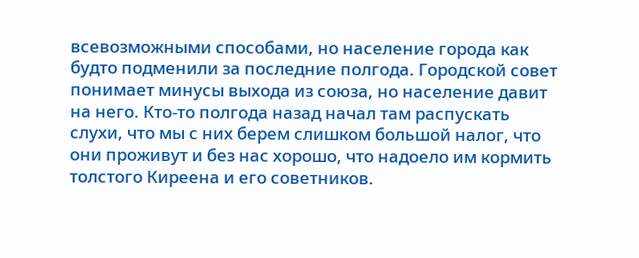всевозможными способами, но население города как будто подменили за последние полгода. Городской совет понимает минусы выхода из союза, но население давит на него. Кто-то полгода назад начал там распускать слухи, что мы с них берем слишком большой налог, что они проживут и без нас хорошо, что надоело им кормить толстого Киреена и его советников.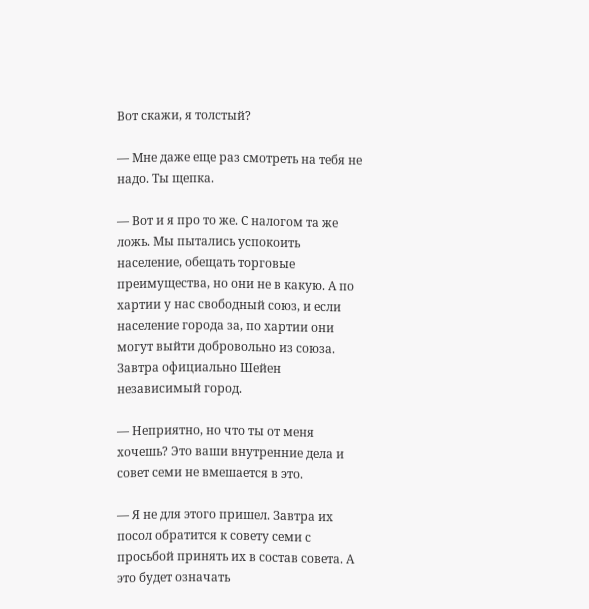Вот скажи, я толстый?

— Мне даже еще раз смотреть на тебя не надо. Ты щепка.

— Вот и я про то же. С налогом та же ложь. Мы пытались успокоить население, обещать торговые преимущества, но они не в какую. А по хартии у нас свободный союз, и если население города за, по хартии они могут выйти добровольно из союза. Завтра официально Шейен независимый город.

— Неприятно, но что ты от меня хочешь? Это ваши внутренние дела и совет семи не вмешается в это.

— Я не для этого пришел. Завтра их посол обратится к совету семи с просьбой принять их в состав совета. А это будет означать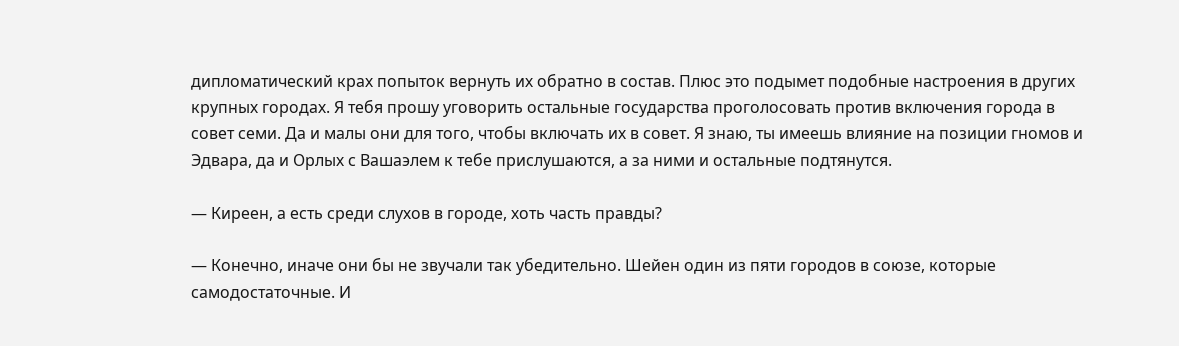дипломатический крах попыток вернуть их обратно в состав. Плюс это подымет подобные настроения в других крупных городах. Я тебя прошу уговорить остальные государства проголосовать против включения города в совет семи. Да и малы они для того, чтобы включать их в совет. Я знаю, ты имеешь влияние на позиции гномов и Эдвара, да и Орлых с Вашаэлем к тебе прислушаются, а за ними и остальные подтянутся.

— Киреен, а есть среди слухов в городе, хоть часть правды?

— Конечно, иначе они бы не звучали так убедительно. Шейен один из пяти городов в союзе, которые самодостаточные. И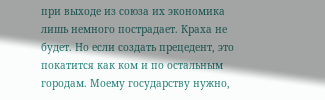при выходе из союза их экономика лишь немного пострадает. Краха не будет. Но если создать прецедент, это покатится как ком и по остальным городам. Моему государству нужно,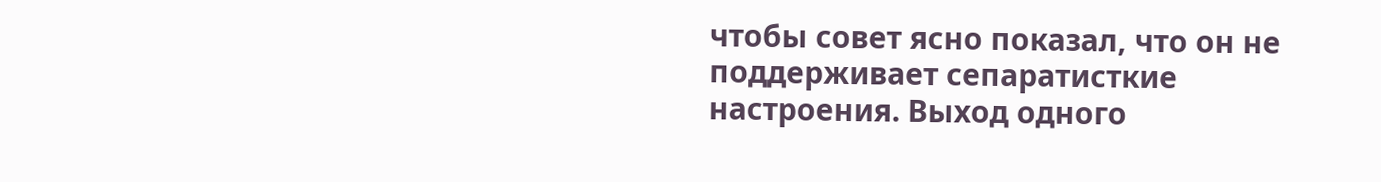чтобы совет ясно показал, что он не поддерживает сепаратисткие настроения. Выход одного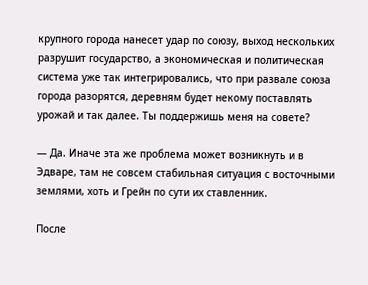крупного города нанесет удар по союзу, выход нескольких разрушит государство, а экономическая и политическая система уже так интегрировались, что при развале союза города разорятся, деревням будет некому поставлять урожай и так далее. Ты поддержишь меня на совете?

— Да. Иначе эта же проблема может возникнуть и в Эдваре, там не совсем стабильная ситуация с восточными землями, хоть и Грейн по сути их ставленник.

После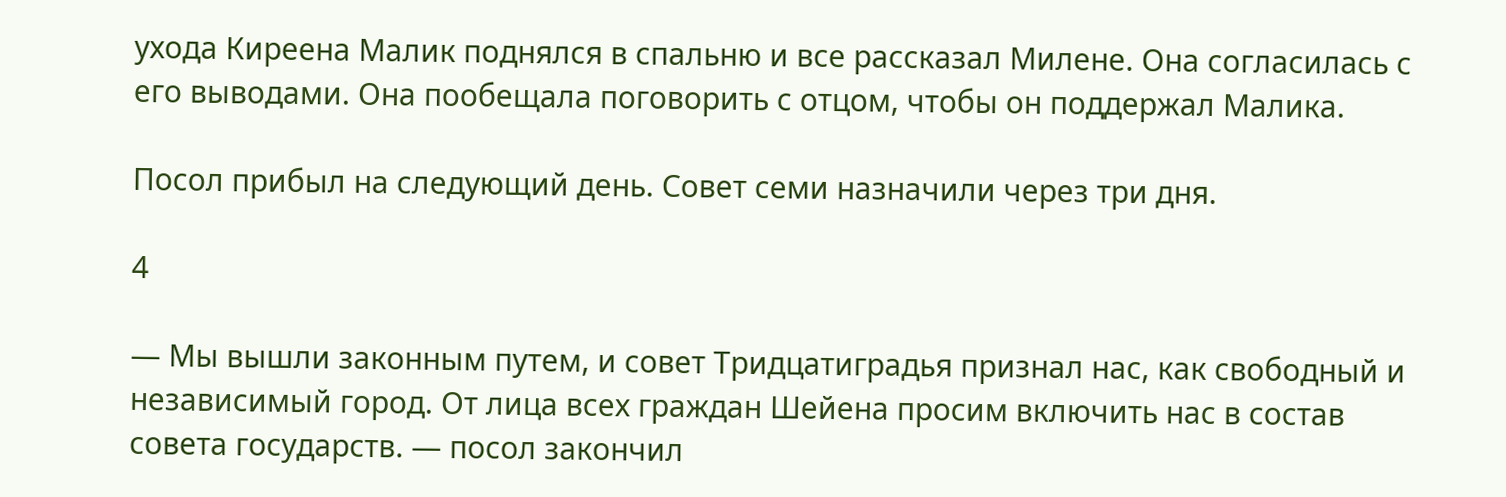ухода Киреена Малик поднялся в спальню и все рассказал Милене. Она согласилась с его выводами. Она пообещала поговорить с отцом, чтобы он поддержал Малика.

Посол прибыл на следующий день. Совет семи назначили через три дня.

4

— Мы вышли законным путем, и совет Тридцатиградья признал нас, как свободный и независимый город. От лица всех граждан Шейена просим включить нас в состав совета государств. — посол закончил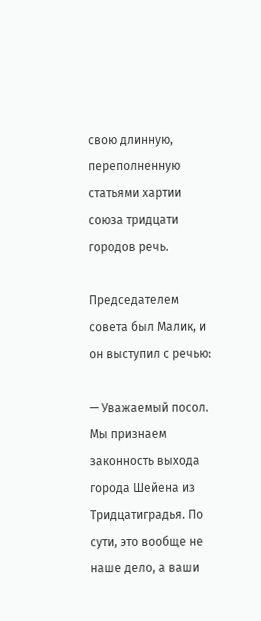свою длинную, переполненную статьями хартии союза тридцати городов речь.

Председателем совета был Малик, и он выступил с речью:

— Уважаемый посол. Мы признаем законность выхода города Шейена из Тридцатиградья. По сути, это вообще не наше дело, а ваши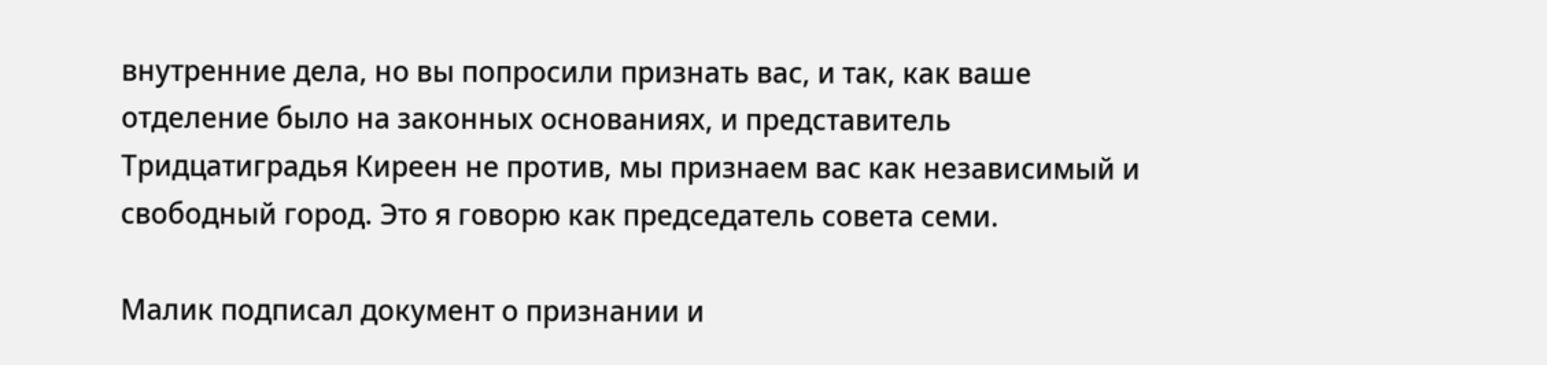внутренние дела, но вы попросили признать вас, и так, как ваше отделение было на законных основаниях, и представитель Тридцатиградья Киреен не против, мы признаем вас как независимый и свободный город. Это я говорю как председатель совета семи.

Малик подписал документ о признании и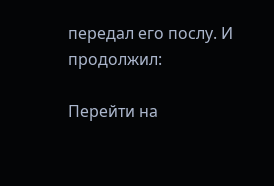передал его послу. И продолжил:

Перейти на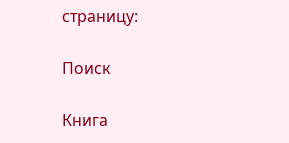страницу:

Поиск

Книга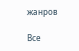жанров

Все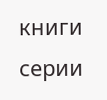книги серии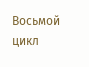Восьмой цикл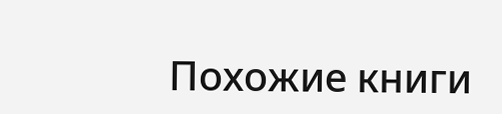Похожие книги